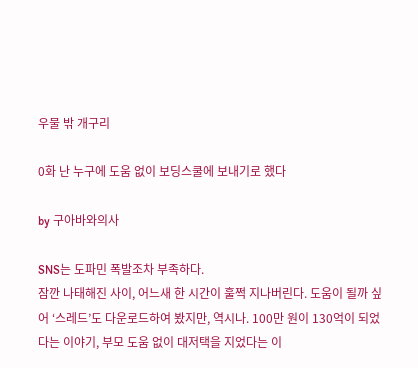우물 밖 개구리

0화 난 누구에 도움 없이 보딩스쿨에 보내기로 했다

by 구아바와의사

SNS는 도파민 폭발조차 부족하다.
잠깐 나태해진 사이, 어느새 한 시간이 훌쩍 지나버린다. 도움이 될까 싶어 ‘스레드’도 다운로드하여 봤지만, 역시나. 100만 원이 130억이 되었다는 이야기, 부모 도움 없이 대저택을 지었다는 이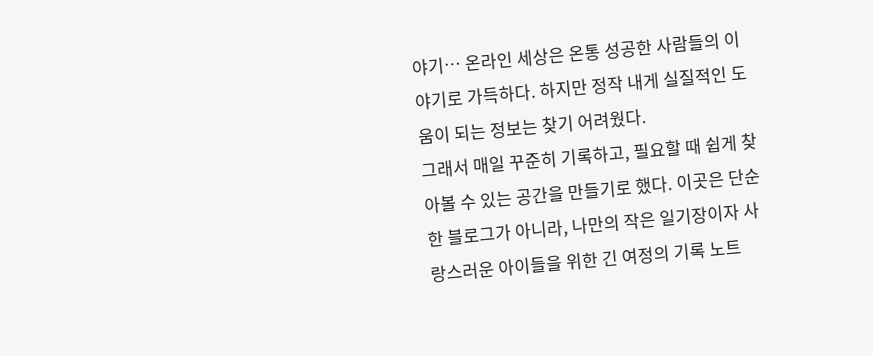야기… 온라인 세상은 온통 성공한 사람들의 이야기로 가득하다. 하지만 정작 내게 실질적인 도움이 되는 정보는 찾기 어려웠다.
그래서 매일 꾸준히 기록하고, 필요할 때 쉽게 찾아볼 수 있는 공간을 만들기로 했다. 이곳은 단순한 블로그가 아니라, 나만의 작은 일기장이자 사랑스러운 아이들을 위한 긴 여정의 기록 노트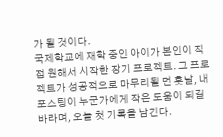가 될 것이다.
국제학교에 재학 중인 아이가 본인이 직접 원해서 시작한 장기 프로젝트. 그 프로젝트가 성공적으로 마무리될 먼 훗날, 내 포스팅이 누군가에게 작은 도움이 되길 바라며, 오늘 첫 기록을 남긴다.